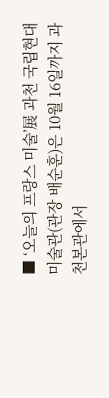■ ‘오늘의 프랑스 미술’展 과천 국립현대미술관(관장 배순훈)은 10월 16일까지 과천본관에서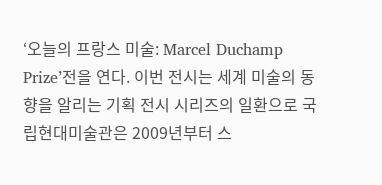‘오늘의 프랑스 미술: Marcel Duchamp Prize’전을 연다. 이번 전시는 세계 미술의 동향을 알리는 기획 전시 시리즈의 일환으로 국립현대미술관은 2009년부터 스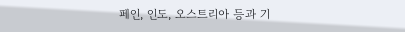페인, 인도, 오스트리아 등과 기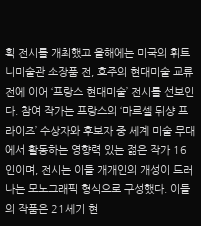획 전시를 개최했고 올해에는 미국의 휘트니미술관 소장품 전, 호주의 현대미술 교류 전에 이어 ‘프랑스 현대미술’ 전시를 선보인다. 참여 작가는 프랑스의 ‘마르셀 뒤샹 프라이즈’ 수상자와 후보자 중 세계 미술 무대에서 활동하는 영향력 있는 젊은 작가 16인이며, 전시는 이들 개개인의 개성이 드러나는 모노그래픽 형식으로 구성했다. 이들의 작품은 21세기 현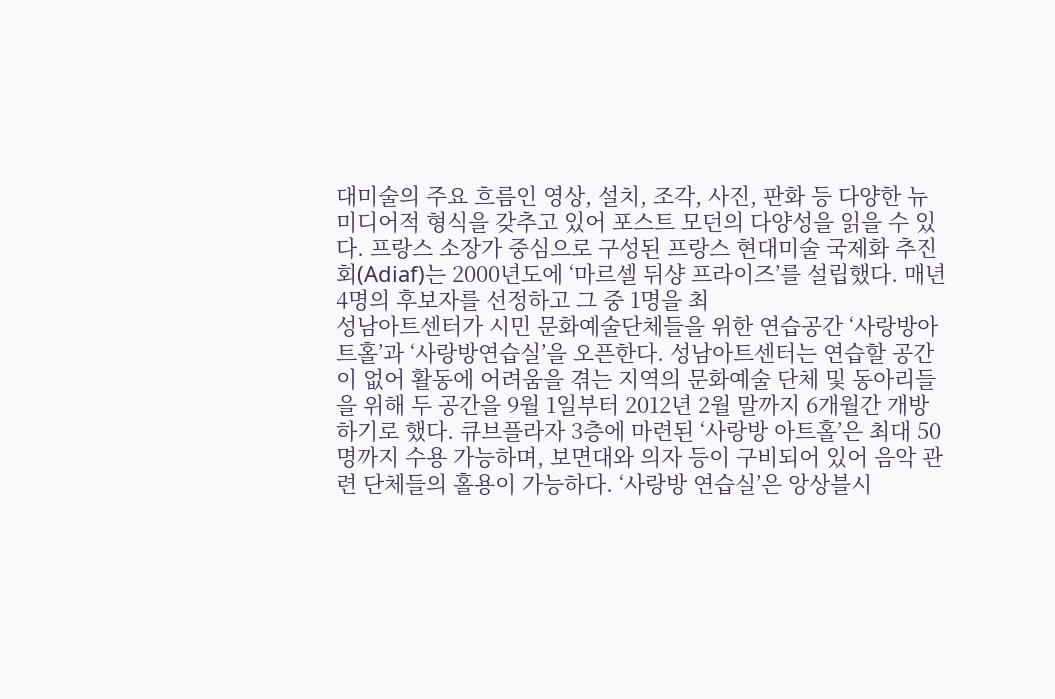대미술의 주요 흐름인 영상, 설치, 조각, 사진, 판화 등 다양한 뉴 미디어적 형식을 갖추고 있어 포스트 모던의 다양성을 읽을 수 있다. 프랑스 소장가 중심으로 구성된 프랑스 현대미술 국제화 추진회(Adiaf)는 2000년도에 ‘마르셀 뒤샹 프라이즈’를 설립했다. 매년 4명의 후보자를 선정하고 그 중 1명을 최
성남아트센터가 시민 문화예술단체들을 위한 연습공간 ‘사랑방아트홀’과 ‘사랑방연습실’을 오픈한다. 성남아트센터는 연습할 공간이 없어 활동에 어려움을 겪는 지역의 문화예술 단체 및 동아리들을 위해 두 공간을 9월 1일부터 2012년 2월 말까지 6개월간 개방하기로 했다. 큐브플라자 3층에 마련된 ‘사랑방 아트홀’은 최대 50명까지 수용 가능하며, 보면대와 의자 등이 구비되어 있어 음악 관련 단체들의 홀용이 가능하다. ‘사랑방 연습실’은 앙상블시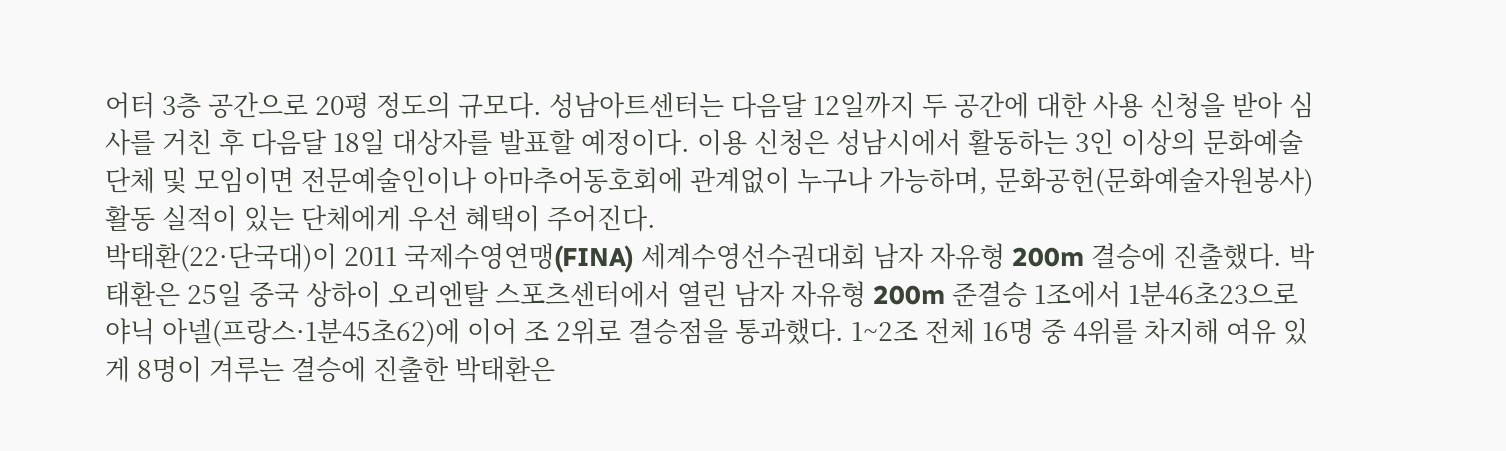어터 3층 공간으로 20평 정도의 규모다. 성남아트센터는 다음달 12일까지 두 공간에 대한 사용 신청을 받아 심사를 거친 후 다음달 18일 대상자를 발표할 예정이다. 이용 신청은 성남시에서 활동하는 3인 이상의 문화예술단체 및 모임이면 전문예술인이나 아마추어동호회에 관계없이 누구나 가능하며, 문화공헌(문화예술자원봉사)활동 실적이 있는 단체에게 우선 혜택이 주어진다.
박태환(22·단국대)이 2011 국제수영연맹(FINA) 세계수영선수권대회 남자 자유형 200m 결승에 진출했다. 박태환은 25일 중국 상하이 오리엔탈 스포츠센터에서 열린 남자 자유형 200m 준결승 1조에서 1분46초23으로 야닉 아넬(프랑스·1분45초62)에 이어 조 2위로 결승점을 통과했다. 1~2조 전체 16명 중 4위를 차지해 여유 있게 8명이 겨루는 결승에 진출한 박태환은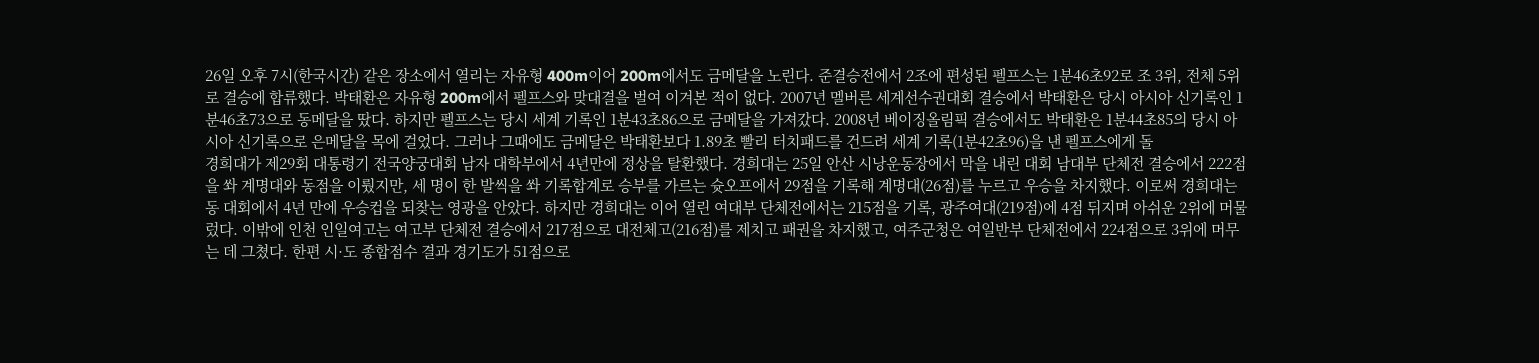26일 오후 7시(한국시간) 같은 장소에서 열리는 자유형 400m이어 200m에서도 금메달을 노린다. 준결승전에서 2조에 편성된 펠프스는 1분46초92로 조 3위, 전체 5위로 결승에 합류했다. 박태환은 자유형 200m에서 펠프스와 맞대결을 벌여 이겨본 적이 없다. 2007년 멜버른 세계선수권대회 결승에서 박태환은 당시 아시아 신기록인 1분46초73으로 동메달을 땄다. 하지만 펠프스는 당시 세계 기록인 1분43초86으로 금메달을 가져갔다. 2008년 베이징올림픽 결승에서도 박태환은 1분44초85의 당시 아시아 신기록으로 은메달을 목에 걸었다. 그러나 그때에도 금메달은 박태환보다 1.89초 빨리 터치패드를 건드려 세계 기록(1분42초96)을 낸 펠프스에게 돌
경희대가 제29회 대통령기 전국양궁대회 남자 대학부에서 4년만에 정상을 탈환했다. 경희대는 25일 안산 시낭운동장에서 막을 내린 대회 남대부 단체전 결승에서 222점을 쏴 계명대와 동점을 이뤘지만, 세 명이 한 발씩을 쏴 기록합계로 승부를 가르는 슛오프에서 29점을 기록해 계명대(26점)를 누르고 우승을 차지했다. 이로써 경희대는 동 대회에서 4년 만에 우승컵을 되찾는 영광을 안았다. 하지만 경희대는 이어 열린 여대부 단체전에서는 215점을 기록, 광주여대(219점)에 4점 뒤지며 아쉬운 2위에 머물렀다. 이밖에 인천 인일여고는 여고부 단체전 결승에서 217점으로 대전체고(216점)를 제치고 패권을 차지했고, 여주군청은 여일반부 단체전에서 224점으로 3위에 머무는 데 그쳤다. 한편 시·도 종합점수 결과 경기도가 51점으로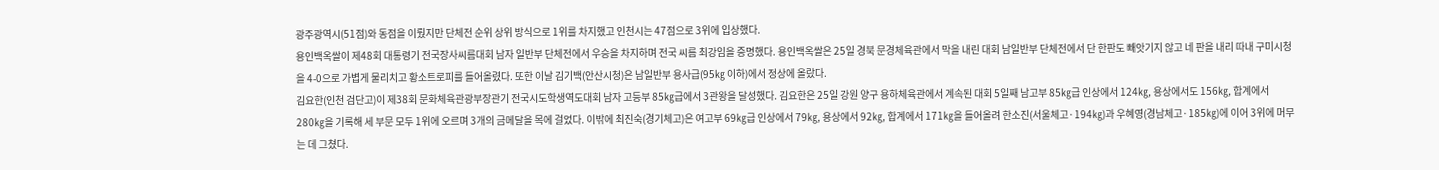광주광역시(51점)와 동점을 이뤘지만 단체전 순위 상위 방식으로 1위를 차지했고 인천시는 47점으로 3위에 입상했다.
용인백옥쌀이 제48회 대통령기 전국장사씨름대회 남자 일반부 단체전에서 우승을 차지하며 전국 씨름 최강임을 증명했다. 용인백옥쌀은 25일 경북 문경체육관에서 막을 내린 대회 남일반부 단체전에서 단 한판도 빼앗기지 않고 네 판을 내리 따내 구미시청을 4-0으로 가볍게 물리치고 황소트로피를 들어올렸다. 또한 이날 김기백(안산시청)은 남일반부 용사급(95㎏ 이하)에서 정상에 올랐다.
김요한(인천 검단고)이 제38회 문화체육관광부장관기 전국시도학생역도대회 남자 고등부 85㎏급에서 3관왕을 달성했다. 김요한은 25일 강원 양구 용하체육관에서 계속된 대회 5일째 남고부 85㎏급 인상에서 124㎏, 용상에서도 156㎏, 합계에서 280㎏을 기록해 세 부문 모두 1위에 오르며 3개의 금메달을 목에 걸었다. 이밖에 최진숙(경기체고)은 여고부 69㎏급 인상에서 79㎏, 용상에서 92㎏, 합계에서 171㎏을 들어올려 한소진(서울체고·194㎏)과 우혜영(경남체고·185㎏)에 이어 3위에 머무는 데 그쳤다.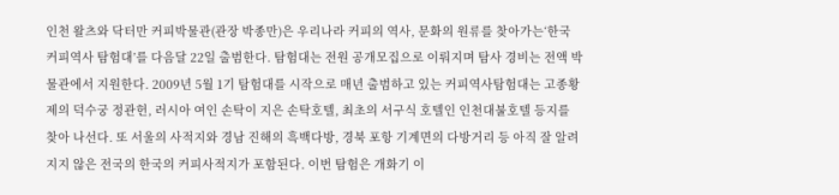인천 왈츠와 닥터만 커피박물관(관장 박종만)은 우리나라 커피의 역사, 문화의 원류를 찾아가는‘한국 커피역사 탐험대’를 다음달 22일 출범한다. 탐험대는 전원 공개모집으로 이뤄지며 탐사 경비는 전액 박물관에서 지원한다. 2009년 5월 1기 탐험대를 시작으로 매년 출범하고 있는 커피역사탐험대는 고종황제의 덕수궁 정관헌, 러시아 여인 손탁이 지은 손탁호텔, 최초의 서구식 호텔인 인천대불호텔 등지를 찾아 나선다. 또 서울의 사적지와 경남 진해의 흑백다방, 경북 포항 기계면의 다방거리 등 아직 잘 알려지지 않은 전국의 한국의 커피사적지가 포함된다. 이번 탐험은 개화기 이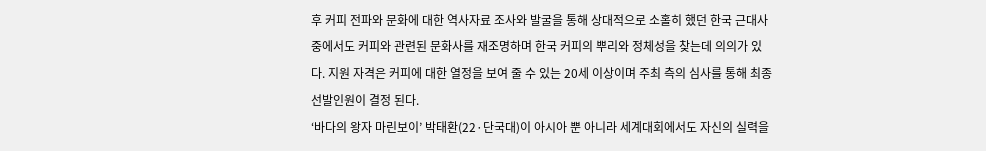후 커피 전파와 문화에 대한 역사자료 조사와 발굴을 통해 상대적으로 소홀히 했던 한국 근대사 중에서도 커피와 관련된 문화사를 재조명하며 한국 커피의 뿌리와 정체성을 찾는데 의의가 있다. 지원 자격은 커피에 대한 열정을 보여 줄 수 있는 20세 이상이며 주최 측의 심사를 통해 최종 선발인원이 결정 된다.
‘바다의 왕자 마린보이’ 박태환(22·단국대)이 아시아 뿐 아니라 세계대회에서도 자신의 실력을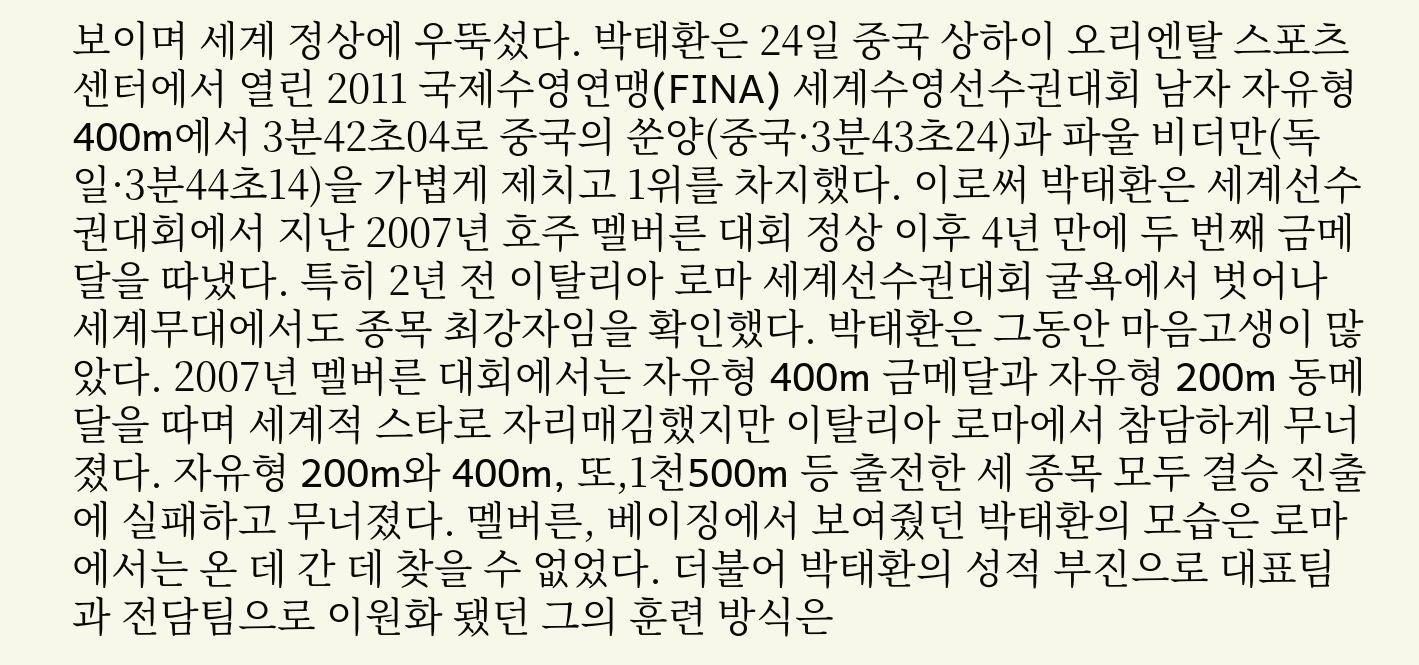보이며 세계 정상에 우뚝섰다. 박태환은 24일 중국 상하이 오리엔탈 스포츠센터에서 열린 2011 국제수영연맹(FINA) 세계수영선수권대회 남자 자유형 400m에서 3분42초04로 중국의 쑨양(중국·3분43초24)과 파울 비더만(독일·3분44초14)을 가볍게 제치고 1위를 차지했다. 이로써 박태환은 세계선수권대회에서 지난 2007년 호주 멜버른 대회 정상 이후 4년 만에 두 번째 금메달을 따냈다. 특히 2년 전 이탈리아 로마 세계선수권대회 굴욕에서 벗어나 세계무대에서도 종목 최강자임을 확인했다. 박태환은 그동안 마음고생이 많았다. 2007년 멜버른 대회에서는 자유형 400m 금메달과 자유형 200m 동메달을 따며 세계적 스타로 자리매김했지만 이탈리아 로마에서 참담하게 무너졌다. 자유형 200m와 400m, 또,1천500m 등 출전한 세 종목 모두 결승 진출에 실패하고 무너졌다. 멜버른, 베이징에서 보여줬던 박태환의 모습은 로마에서는 온 데 간 데 찾을 수 없었다. 더불어 박태환의 성적 부진으로 대표팀과 전담팀으로 이원화 됐던 그의 훈련 방식은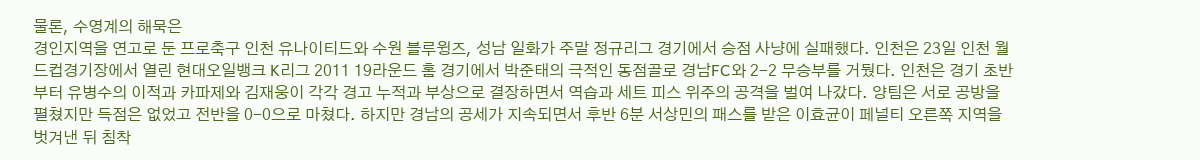물론, 수영계의 해묵은
경인지역을 연고로 둔 프로축구 인천 유나이티드와 수원 블루윙즈, 성남 일화가 주말 정규리그 경기에서 승점 사냥에 실패했다. 인천은 23일 인천 월드컵경기장에서 열린 현대오일뱅크 K리그 2011 19라운드 홈 경기에서 박준태의 극적인 동점골로 경남FC와 2-2 무승부를 거뒀다. 인천은 경기 초반부터 유병수의 이적과 카파제와 김재웅이 각각 경고 누적과 부상으로 결장하면서 역습과 세트 피스 위주의 공격을 벌여 나갔다. 양팀은 서로 공방을 펼쳤지만 득점은 없었고 전반을 0-0으로 마쳤다. 하지만 경남의 공세가 지속되면서 후반 6분 서상민의 패스를 받은 이효균이 페널티 오른쪽 지역을 벗겨낸 뒤 침착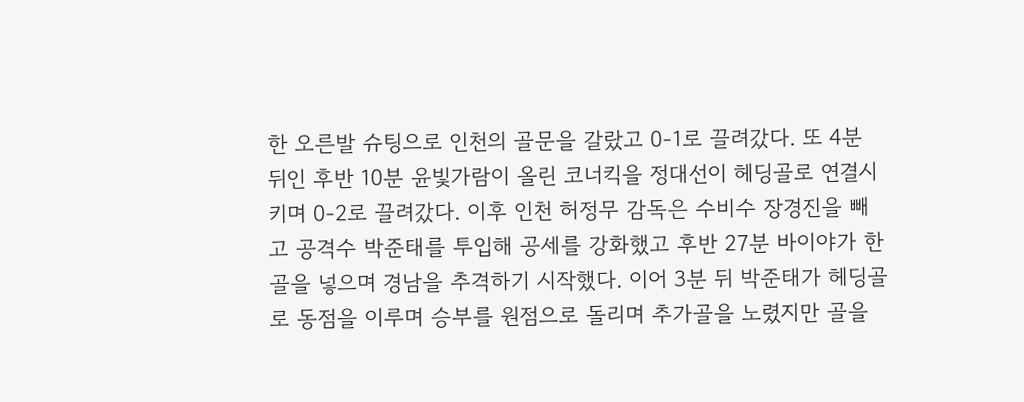한 오른발 슈팅으로 인천의 골문을 갈랐고 0-1로 끌려갔다. 또 4분 뒤인 후반 10분 윤빛가람이 올린 코너킥을 정대선이 헤딩골로 연결시키며 0-2로 끌려갔다. 이후 인천 허정무 감독은 수비수 장경진을 빼고 공격수 박준태를 투입해 공세를 강화했고 후반 27분 바이야가 한 골을 넣으며 경남을 추격하기 시작했다. 이어 3분 뒤 박준태가 헤딩골로 동점을 이루며 승부를 원점으로 돌리며 추가골을 노렸지만 골을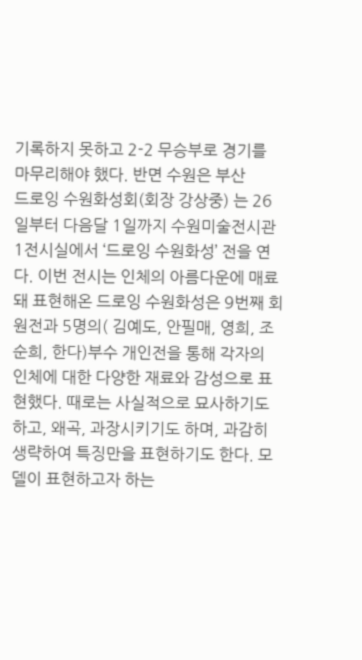기록하지 못하고 2-2 무승부로 경기를 마무리해야 했다. 반면 수원은 부산
드로잉 수원화성회(회장 강상중) 는 26일부터 다음달 1일까지 수원미술전시관 1전시실에서 ‘드로잉 수원화성’ 전을 연다. 이번 전시는 인체의 아름다운에 매료돼 표현해온 드로잉 수원화성은 9번째 회원전과 5명의( 김예도, 안필매, 영희, 조순희, 한다)부수 개인전을 통해 각자의 인체에 대한 다양한 재료와 감성으로 표현했다. 때로는 사실적으로 묘사하기도하고, 왜곡, 과장시키기도 하며, 과감히 생략하여 특징만을 표현하기도 한다. 모델이 표현하고자 하는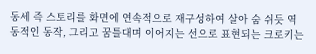동세 즉 스토리를 화면에 연속적으로 재구성하여 살아 숨 쉬듯 역동적인 동작, 그리고 꿈틀대며 이어지는 선으로 표현되는 크로키는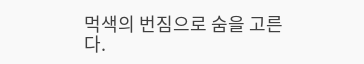먹색의 번짐으로 숨을 고른다.